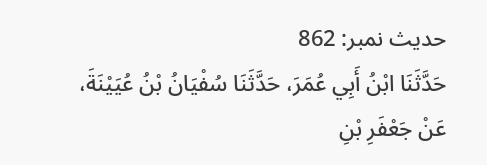حدیث نمبر: 862
حَدَّثَنَا ابْنُ أَبِي عُمَرَ، حَدَّثَنَا سُفْيَانُ بْنُ عُيَيْنَةَ، عَنْ جَعْفَرِ بْنِ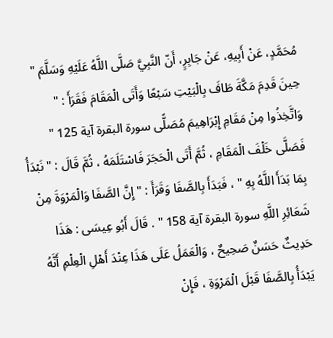مُحَمَّدٍ، عَنْ أَبِيهِ، عَنْ جَابِرٍ، أَنّ النَّبِيَّ صَلَّى اللَّهُ عَلَيْهِ وَسَلَّمَ " حِينَ قَدِمَ مَكَّةَ طَافَ بِالْبَيْتِ سَبْعًا وَأَتَى الْمَقَامَ فَقَرَأَ : " وَاتَّخِذُوا مِنْ مَقَامِ إِبْرَاهِيمَ مُصَلًّى سورة البقرة آية 125 " فَصَلَّى خَلْفَ الْمَقَامِ ، ثُمَّ أَتَى الْحَجَرَ فَاسْتَلَمَهُ ، ثُمَّ قَالَ : " نَبْدَأُ بِمَا بَدَأَ اللَّهُ بِهِ " ، فَبَدَأَ بِالصَّفَا وَقَرَأَ : " إِنَّ الصَّفَا وَالْمَرْوَةَ مِنْ شَعَائِرِ اللَّهِ سورة البقرة آية 158 " . قَالَ أَبُو عِيسَى : هَذَا حَدِيثٌ حَسَنٌ صَحِيحٌ ، وَالْعَمَلُ عَلَى هَذَا عِنْدَ أَهْلِ الْعِلْمِ أَنَّهُ يَبْدَأُ بِالصَّفَا قَبْلَ الْمَرْوَةِ ، فَإِنْ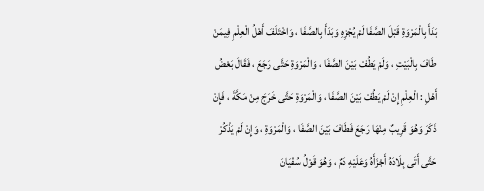بَدَأَ بِالْمَرْوَةِ قَبْلَ الصَّفَا لَمْ يُجْزِهِ وَبَدَأَ بِالصَّفَا ، وَاخْتَلَفَ أَهْلُ الْعِلْمِ فِيمَنْ طَافَ بِالْبَيْتِ ، وَلَمْ يَطُفْ بَيْنَ الصَّفَا ، وَالْمَرْوَةِ حَتَّى رَجَعَ ، فَقَالَ بَعْضُ أَهْلِ : الْعِلْمِ إِنْ لَمْ يَطُفْ بَيْنَ الصَّفَا ، وَالْمَرْوَةِ حَتَّى خَرَجَ مِنْ مَكَّةَ ، فَإِنْ ذَكَرَ وَهُوَ قَرِيبٌ مِنْهَا رَجَعَ فَطَافَ بَيْنَ الصَّفَا ، وَالْمَرْوَةِ ، وَإِنْ لَمْ يَذْكُرْ حَتَّى أَتَى بِلَادَهُ أَجْزَأَهُ وَعَلَيْهِ دَمٌ ، وَهُوَ قَوْلُ سُفْيَانَ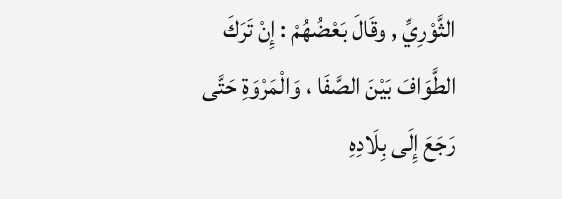الثَّوْرِيِّ , وقَالَ بَعْضُهُمْ : إِنْ تَرَكَ الطَّوَافَ بَيْنَ الصَّفَا ، وَالْمَرْوَةِ حَتَّى رَجَعَ إِلَى بِلَادِهِ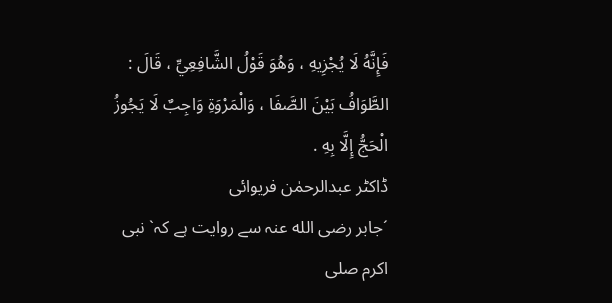فَإِنَّهُ لَا يُجْزِيهِ ، وَهُوَ قَوْلُ الشَّافِعِيِّ ، قَالَ : الطَّوَافُ بَيْنَ الصَّفَا ، وَالْمَرْوَةِ وَاجِبٌ لَا يَجُوزُ الْحَجُّ إِلَّا بِهِ .
ڈاکٹر عبدالرحمٰن فریوائی
´جابر رضی الله عنہ سے روایت ہے کہ` نبی اکرم صلی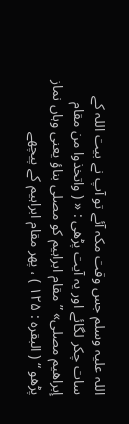اللہ علیہ وسلم جس وقت مکہ آئے تو آپ نے بیت اللہ کے سات چکر لگائے اور یہ آیت پڑھی : « ( واتخذوا من مقام إبراهيم مصلى» ” مقام ابراہیم کو مصلی بناؤ یعنی وہاں نماز پڑھو “ ( البقرہ : ۱۲۵ ) ، پھر مقام ابراہیم کے پیچھے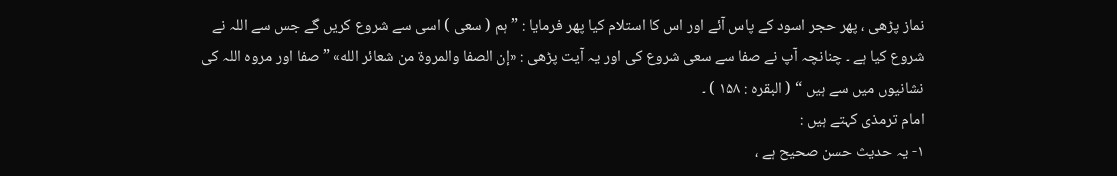نماز پڑھی ، پھر حجر اسود کے پاس آئے اور اس کا استلام کیا پھر فرمایا : ” ہم ( سعی ) اسی سے شروع کریں گے جس سے اللہ نے شروع کیا ہے ۔ چنانچہ آپ نے صفا سے سعی شروع کی اور یہ آیت پڑھی : «إن الصفا والمروة من شعائر الله» ” صفا اور مروہ اللہ کی نشانیوں میں سے ہیں “ ( البقرہ : ۱۵۸ ) ۔
امام ترمذی کہتے ہیں :
۱- یہ حدیث حسن صحیح ہے ،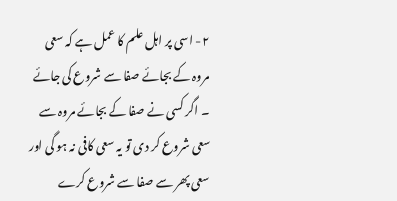۲- اسی پر اہل علم کا عمل ہے کہ سعی مروہ کے بجائے صفا سے شروع کی جائے ۔ اگر کسی نے صفا کے بجائے مروہ سے سعی شروع کر دی تو یہ سعی کافی نہ ہو گی اور سعی پھر سے صفا سے شروع کرے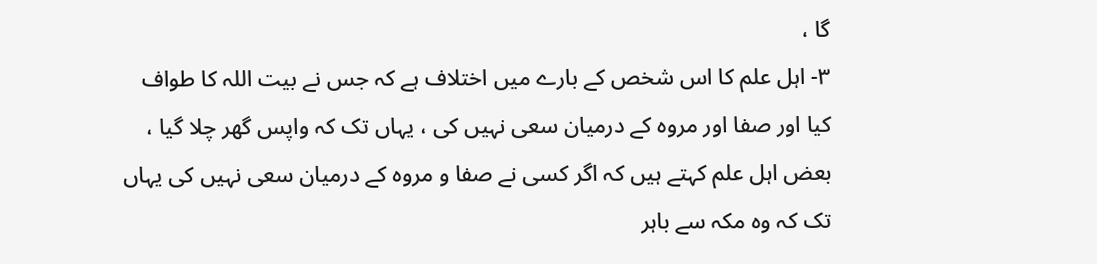گا ،
۳- اہل علم کا اس شخص کے بارے میں اختلاف ہے کہ جس نے بیت اللہ کا طواف کیا اور صفا اور مروہ کے درمیان سعی نہیں کی ، یہاں تک کہ واپس گھر چلا گیا ، بعض اہل علم کہتے ہیں کہ اگر کسی نے صفا و مروہ کے درمیان سعی نہیں کی یہاں تک کہ وہ مکہ سے باہر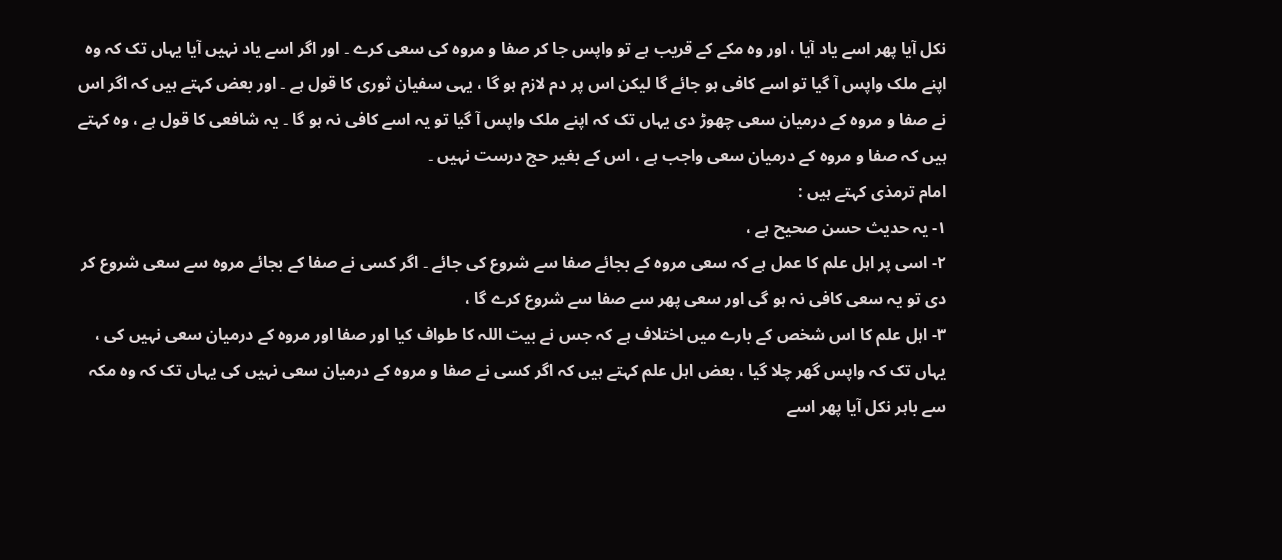نکل آیا پھر اسے یاد آیا ، اور وہ مکے کے قریب ہے تو واپس جا کر صفا و مروہ کی سعی کرے ۔ اور اگر اسے یاد نہیں آیا یہاں تک کہ وہ اپنے ملک واپس آ گیا تو اسے کافی ہو جائے گا لیکن اس پر دم لازم ہو گا ، یہی سفیان ثوری کا قول ہے ۔ اور بعض کہتے ہیں کہ اگر اس نے صفا و مروہ کے درمیان سعی چھوڑ دی یہاں تک کہ اپنے ملک واپس آ گیا تو یہ اسے کافی نہ ہو گا ۔ یہ شافعی کا قول ہے ، وہ کہتے ہیں کہ صفا و مروہ کے درمیان سعی واجب ہے ، اس کے بغیر حج درست نہیں ۔
امام ترمذی کہتے ہیں :
۱- یہ حدیث حسن صحیح ہے ،
۲- اسی پر اہل علم کا عمل ہے کہ سعی مروہ کے بجائے صفا سے شروع کی جائے ۔ اگر کسی نے صفا کے بجائے مروہ سے سعی شروع کر دی تو یہ سعی کافی نہ ہو گی اور سعی پھر سے صفا سے شروع کرے گا ،
۳- اہل علم کا اس شخص کے بارے میں اختلاف ہے کہ جس نے بیت اللہ کا طواف کیا اور صفا اور مروہ کے درمیان سعی نہیں کی ، یہاں تک کہ واپس گھر چلا گیا ، بعض اہل علم کہتے ہیں کہ اگر کسی نے صفا و مروہ کے درمیان سعی نہیں کی یہاں تک کہ وہ مکہ سے باہر نکل آیا پھر اسے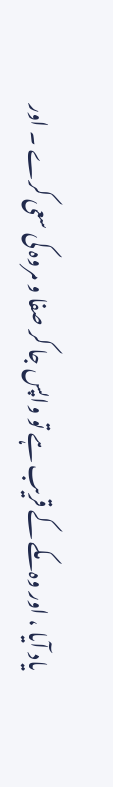یاد آیا ، اور وہ مکے کے قریب ہے تو واپس جا کر صفا و مروہ کی سعی کرے ۔ اور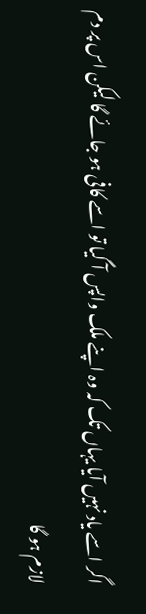اگر اسے یاد نہیں آیا یہاں تک کہ وہ اپنے ملک واپس آ گیا تو اسے کافی ہو جائے گا لیکن اس پر دم لازم ہو گا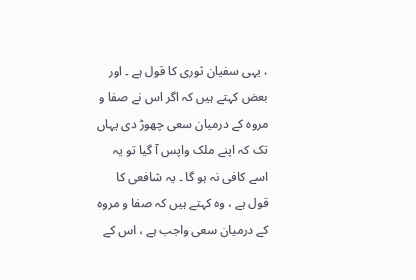، یہی سفیان ثوری کا قول ہے ۔ اور بعض کہتے ہیں کہ اگر اس نے صفا و مروہ کے درمیان سعی چھوڑ دی یہاں تک کہ اپنے ملک واپس آ گیا تو یہ اسے کافی نہ ہو گا ۔ یہ شافعی کا قول ہے ، وہ کہتے ہیں کہ صفا و مروہ کے درمیان سعی واجب ہے ، اس کے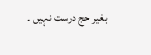بغیر حج درست نہیں ۔